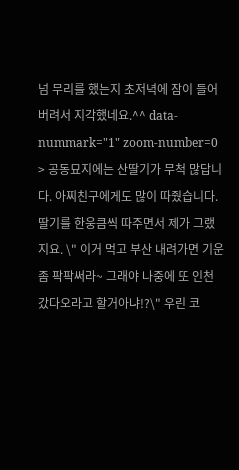넘 무리를 했는지 초저녁에 잠이 들어버려서 지각했네요.^^ data-nummark="1" zoom-number=0 > 공동묘지에는 산딸기가 무척 많답니다. 아찌친구에게도 많이 따줬습니다. 딸기를 한웅큼씩 따주면서 제가 그랬지요. \" 이거 먹고 부산 내려가면 기운좀 팍팍써라~ 그래야 나중에 또 인천 갔다오라고 할거아냐!?\" 우린 코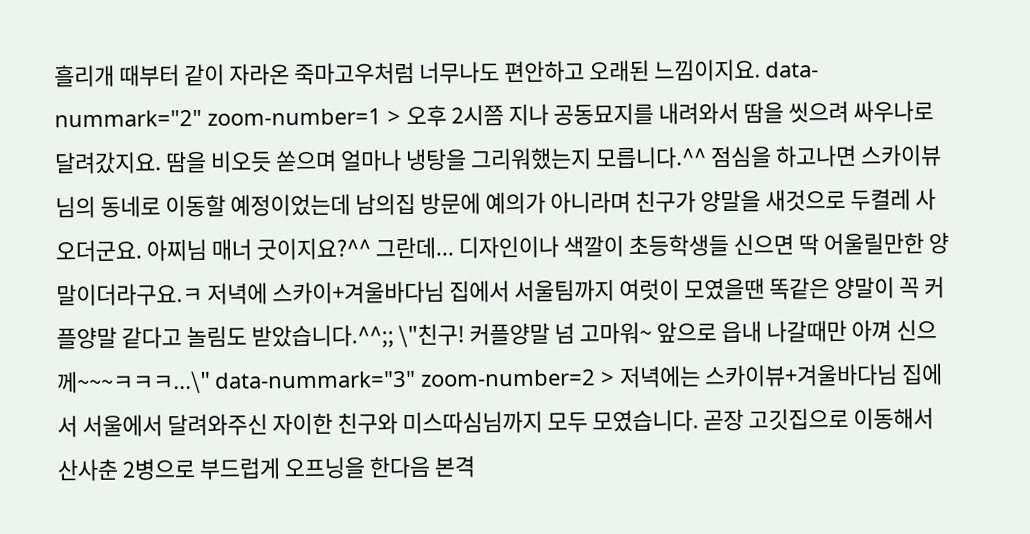흘리개 때부터 같이 자라온 죽마고우처럼 너무나도 편안하고 오래된 느낌이지요. data-nummark="2" zoom-number=1 > 오후 2시쯤 지나 공동묘지를 내려와서 땀을 씻으려 싸우나로 달려갔지요. 땀을 비오듯 쏟으며 얼마나 냉탕을 그리워했는지 모릅니다.^^ 점심을 하고나면 스카이뷰님의 동네로 이동할 예정이었는데 남의집 방문에 예의가 아니라며 친구가 양말을 새것으로 두켤레 사오더군요. 아찌님 매너 굿이지요?^^ 그란데... 디자인이나 색깔이 초등학생들 신으면 딱 어울릴만한 양말이더라구요.ㅋ 저녁에 스카이+겨울바다님 집에서 서울팀까지 여럿이 모였을땐 똑같은 양말이 꼭 커플양말 같다고 놀림도 받았습니다.^^;; \"친구! 커플양말 넘 고마워~ 앞으로 읍내 나갈때만 아껴 신으께~~~ㅋㅋㅋ...\" data-nummark="3" zoom-number=2 > 저녁에는 스카이뷰+겨울바다님 집에서 서울에서 달려와주신 자이한 친구와 미스따심님까지 모두 모였습니다. 곧장 고깃집으로 이동해서 산사춘 2병으로 부드럽게 오프닝을 한다음 본격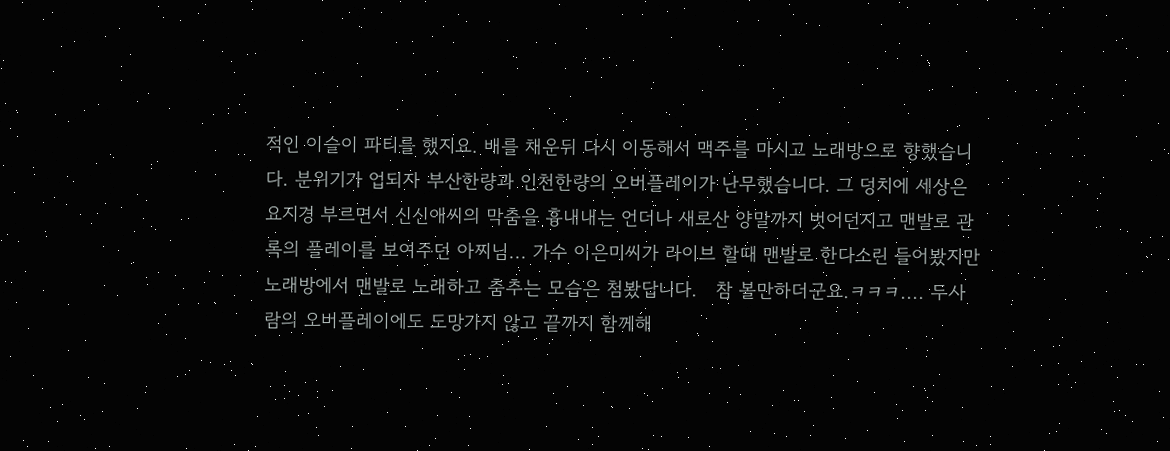적인 이슬이 파티를 했지요. 배를 채운뒤 다시 이동해서 맥주를 마시고 노래방으로 향했습니다. 분위기가 업되자 부산한량과 인천한량의 오버플레이가 난무했습니다. 그 덩치에 세상은 요지경 부르면서 신신애씨의 막춤을 흉내내는 언더나 새로산 양말까지 벗어던지고 맨발로 관록의 플레이를 보여주던 아찌님... 가수 이은미씨가 라이브 할때 맨발로 한다소린 들어봤지만 노래방에서 맨발로 노래하고 춤추는 모습은 첨봤답니다.   참 볼만하더군요.ㅋㅋㅋ.... 두사람의 오버플레이에도 도망가지 않고 끝까지 함께해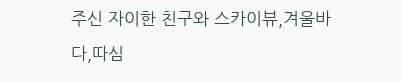주신 자이한 친구와 스카이뷰,겨울바다,따심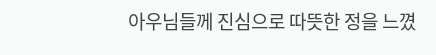아우님들께 진심으로 따뜻한 정을 느꼈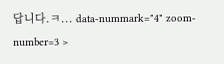답니다.ㅋ... data-nummark="4" zoom-number=3 >